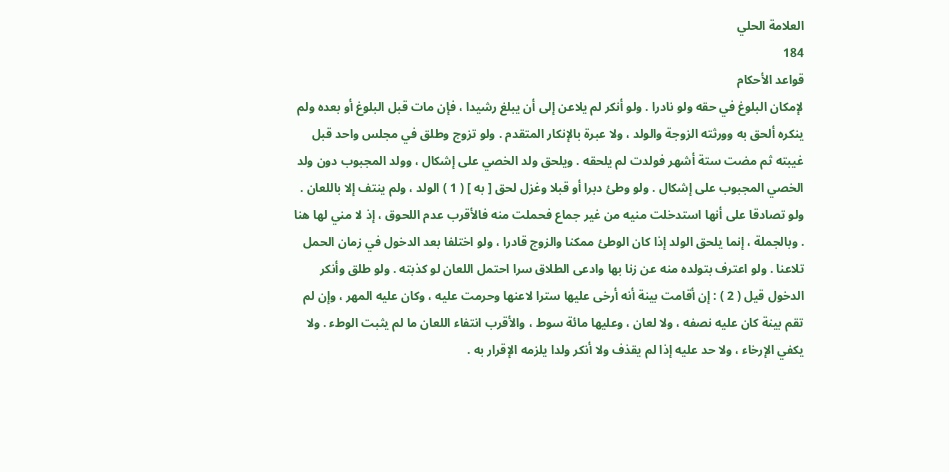العلامة الحلي
184
قواعد الأحكام
لإمكان البلوغ في حقه ولو نادرا . ولو أنكر لم يلاعن إلى أن يبلغ رشيدا ، فإن مات قبل البلوغ أو بعده ولم ينكره ألحق به وورثته الزوجة والولد ، ولا عبرة بالإنكار المتقدم . ولو تزوج وطلق في مجلس واحد قبل غيبته ثم مضت ستة أشهر فولدت لم يلحقه . ويلحق ولد الخصي على إشكال ، وولد المجبوب دون ولد الخصي المجبوب على إشكال . ولو وطئ دبرا أو قبلا وغزل لحق [ به ] ( 1 ) الولد ، ولم ينتف إلا باللعان . ولو تصادقا على أنها استدخلت منيه من غير جماع فحملت منه فالأقرب عدم اللحوق ، إذ لا مني لها هنا . وبالجملة ، إنما يلحق الولد إذا كان الوطئ ممكنا والزوج قادرا ، ولو اختلفا بعد الدخول في زمان الحمل تلاعنا . ولو اعترف بتولده منه عن زنا بها وادعى الطلاق سرا احتمل اللعان لو كذبته . ولو طلق وأنكر الدخول قيل ( 2 ) : إن أقامت بينة أنه أرخى عليها سترا لاعنها وحرمت عليه ، وكان عليه المهر ، وإن لم تقم بينة كان عليه نصفه ، ولا لعان ، وعليها مائة سوط ، والأقرب انتفاء اللعان ما لم يثبت الوطء . ولا يكفي الإرخاء ، ولا حد عليه إذا لم يقذف ولا أنكر ولدا يلزمه الإقرار به .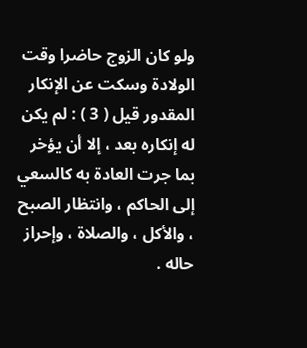ولو كان الزوج حاضرا وقت الولادة وسكت عن الإنكار المقدور قيل ( 3 ) : لم يكن له إنكاره بعد ، إلا أن يؤخر بما جرت العادة به كالسعي إلى الحاكم ، وانتظار الصبح ، والأكل ، والصلاة ، وإحراز حاله .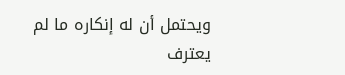ويحتمل أن له إنكاره ما لم يعترف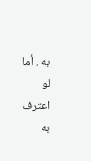به . أما لو اعترف به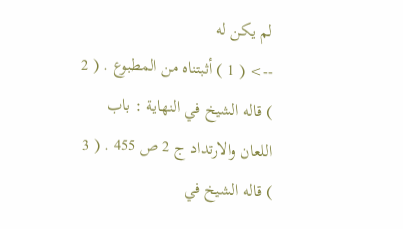لم يكن له
--> ( 1 ) أثبتناه من المطبوع . ( 2 ) قاله الشيخ في النهاية : باب اللعان والارتداد ج 2 ص 455 . ( 3 ) قاله الشيخ في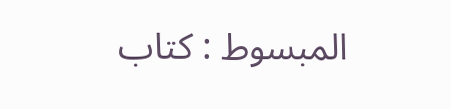المبسوط : كتاب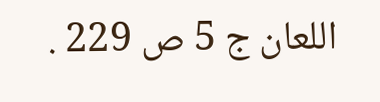اللعان ج 5 ص 229 .